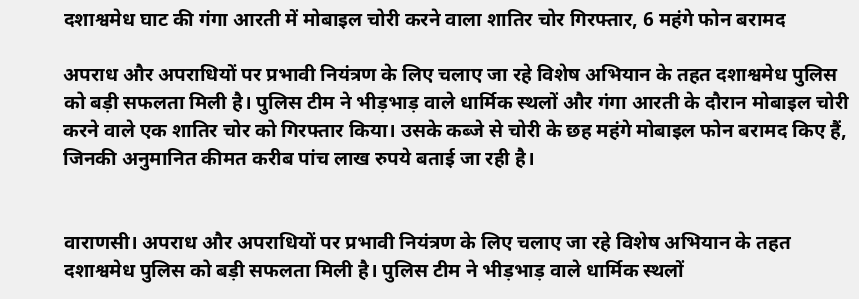दशाश्वमेध घाट की गंगा आरती में मोबाइल चोरी करने वाला शातिर चोर गिरफ्तार, 6 महंगे फोन बरामद

अपराध और अपराधियों पर प्रभावी नियंत्रण के लिए चलाए जा रहे विशेष अभियान के तहत दशाश्वमेध पुलिस को बड़ी सफलता मिली है। पुलिस टीम ने भीड़भाड़ वाले धार्मिक स्थलों और गंगा आरती के दौरान मोबाइल चोरी करने वाले एक शातिर चोर को गिरफ्तार किया। उसके कब्जे से चोरी के छह महंगे मोबाइल फोन बरामद किए हैं, जिनकी अनुमानित कीमत करीब पांच लाख रुपये बताई जा रही है।


वाराणसी। अपराध और अपराधियों पर प्रभावी नियंत्रण के लिए चलाए जा रहे विशेष अभियान के तहत दशाश्वमेध पुलिस को बड़ी सफलता मिली है। पुलिस टीम ने भीड़भाड़ वाले धार्मिक स्थलों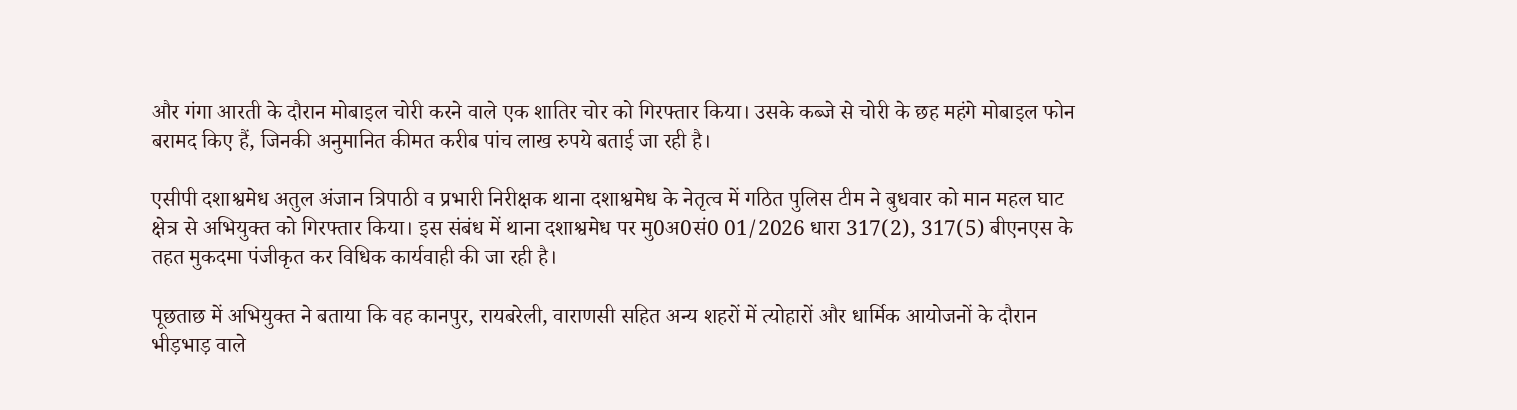और गंगा आरती के दौरान मोबाइल चोरी करने वाले एक शातिर चोर को गिरफ्तार किया। उसके कब्जे से चोरी के छह महंगे मोबाइल फोन बरामद किए हैं, जिनकी अनुमानित कीमत करीब पांच लाख रुपये बताई जा रही है।

एसीपी दशाश्वमेध अतुल अंजान त्रिपाठी व प्रभारी निरीक्षक थाना दशाश्वमेध के नेतृत्व में गठित पुलिस टीम ने बुधवार को मान महल घाट क्षेत्र से अभियुक्त को गिरफ्तार किया। इस संबंध में थाना दशाश्वमेध पर मु0अ0सं0 01/2026 धारा 317(2), 317(5) बीएनएस के तहत मुकदमा पंजीकृत कर विधिक कार्यवाही की जा रही है।

पूछताछ में अभियुक्त ने बताया कि वह कानपुर, रायबरेली, वाराणसी सहित अन्य शहरों में त्योहारों और धार्मिक आयोजनों के दौरान भीड़भाड़ वाले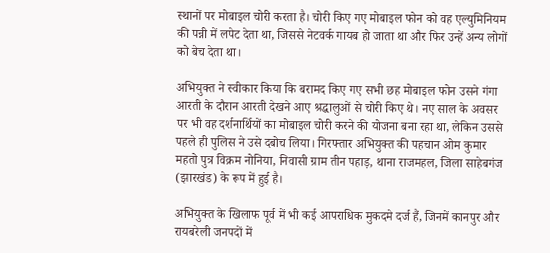स्थानों पर मोबाइल चोरी करता है। चोरी किए गए मोबाइल फोन को वह एल्युमिनियम की पन्नी में लपेट देता था, जिससे नेटवर्क गायब हो जाता था और फिर उन्हें अन्य लोगों को बेच देता था।

अभियुक्त ने स्वीकार किया कि बरामद किए गए सभी छह मोबाइल फोन उसने गंगा आरती के दौरान आरती देखने आए श्रद्धालुओं से चोरी किए थे। नए साल के अवसर पर भी वह दर्शनार्थियों का मोबाइल चोरी करने की योजना बना रहा था, लेकिन उससे पहले ही पुलिस ने उसे दबोच लिया। गिरफ्तार अभियुक्त की पहचान ओम कुमार महतो पुत्र विक्रम नोनिया, निवासी ग्राम तीन पहाड़, थाना राजमहल, जिला साहेबगंज (झारखंड) के रूप में हुई है।

अभियुक्त के खिलाफ पूर्व में भी कई आपराधिक मुकदमे दर्ज हैं, जिनमें कानपुर और रायबरेली जनपदों में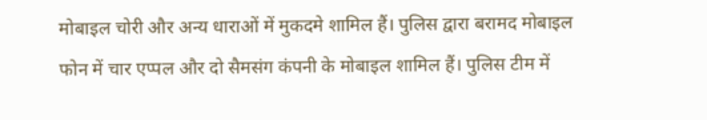मोबाइल चोरी और अन्य धाराओं में मुकदमे शामिल हैं। पुलिस द्वारा बरामद मोबाइल फोन में चार एप्पल और दो सैमसंग कंपनी के मोबाइल शामिल हैं। पुलिस टीम में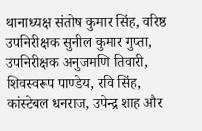थानाध्यक्ष संतोष कुमार सिंह, वरिष्ठ उपनिरीक्षक सुनील कुमार गुप्ता, उपनिरीक्षक अनुजमणि तिवारी, शिवस्वरूप पाण्डेय, रवि सिंह, कांस्टेबल धनराज, उपेन्द्र शाह और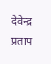देवेन्द्र प्रताप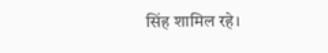सिंह शामिल रहे।